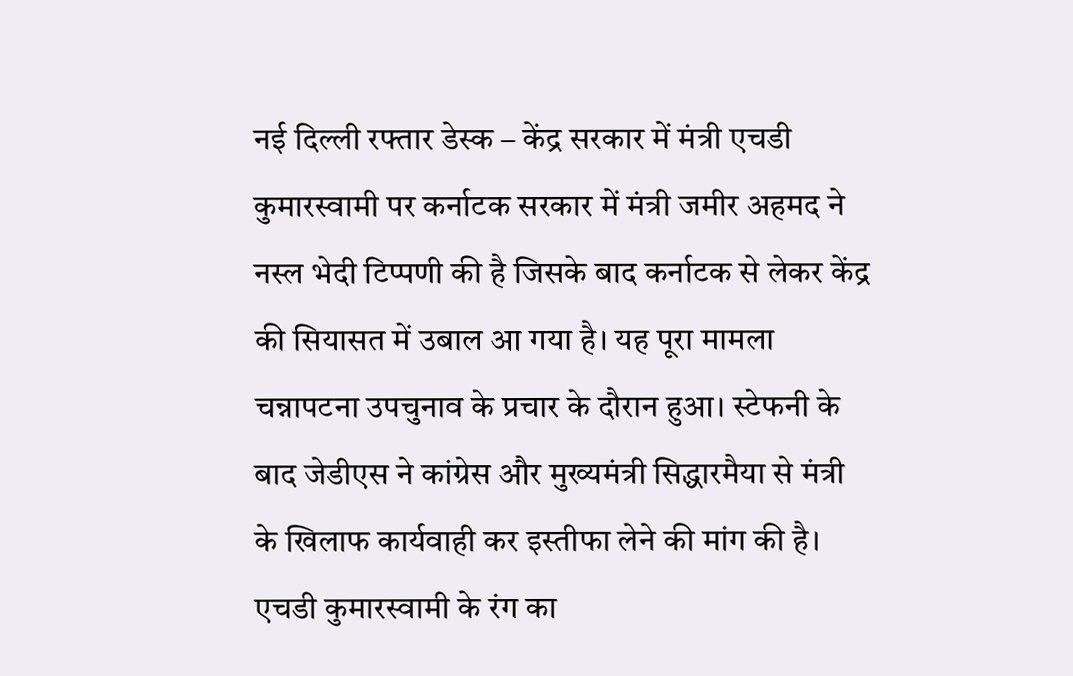नई दिल्ली रफ्तार डेस्क – केंद्र सरकार में मंत्री एचडी कुमारस्वामी पर कर्नाटक सरकार में मंत्री जमीर अहमद ने नस्ल भेदी टिप्पणी की है जिसके बाद कर्नाटक से लेकर केंद्र की सियासत में उबाल आ गया है। यह पूरा मामला चन्नापटना उपचुनाव के प्रचार के दौरान हुआ। स्टेफनी के बाद जेडीएस ने कांग्रेस और मुख्यमंत्री सिद्धारमैया से मंत्री के खिलाफ कार्यवाही कर इस्तीफा लेने की मांग की है।
एचडी कुमारस्वामी के रंग का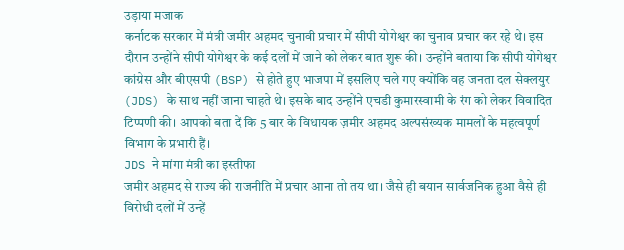उड़ाया मजाक
कर्नाटक सरकार में मंत्री जमीर अहमद चुनावी प्रचार में सीपी योगेश्वर का चुनाव प्रचार कर रहे थे। इस दौरान उन्होंने सीपी योगेश्वर के कई दलों में जाने को लेकर बात शुरू की। उन्होंने बताया कि सीपी योगेश्वर कांग्रेस और बीएसपी (BSP) से होते हुए भाजपा में इसलिए चले गए क्योंकि वह जनता दल सेक्लयुर (JDS) के साथ नहीं जाना चाहते थे। इसके बाद उन्होंने एचडी कुमारस्वामी के रंग को लेकर विवादित टिप्पणी की। आपको बता दें कि 5 बार के विधायक ज़मीर अहमद अल्पसंख्यक मामलों के महत्वपूर्ण विभाग के प्रभारी हैं।
JDS ने मांगा मंत्री का इस्तीफा
जमीर अहमद से राज्य की राजनीति में प्रचार आना तो तय था। जैसे ही बयान सार्वजनिक हुआ वैसे ही विरोधी दलों में उन्हें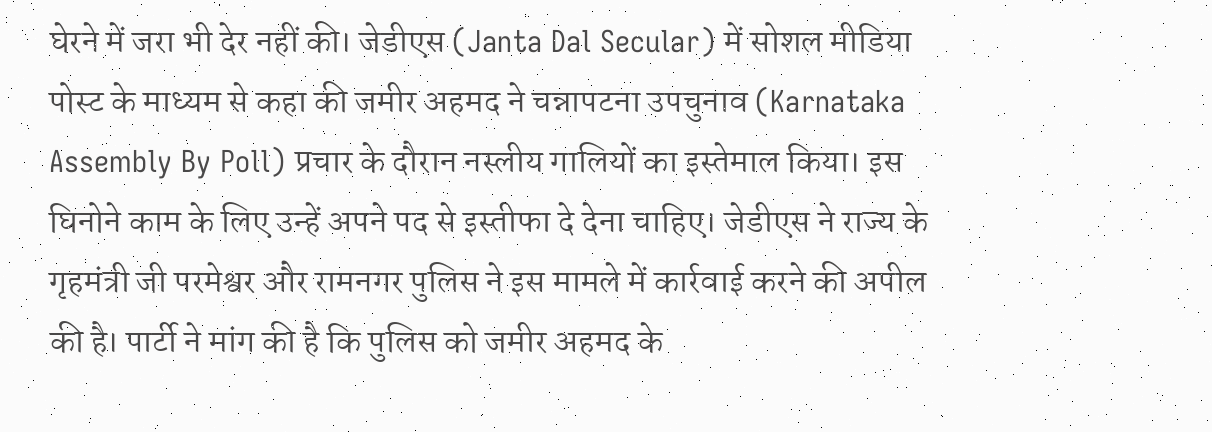घेरने में जरा भी देर नहीं की। जेडीएस (Janta Dal Secular) में सोशल मीडिया पोस्ट के माध्यम से कहा की जमीर अहमद ने चन्नापटना उपचुनाव (Karnataka Assembly By Poll) प्रचार के दौरान नस्लीय गालियों का इस्तेमाल किया। इस घिनोने काम के लिए उन्हें अपने पद से इस्तीफा दे देना चाहिए। जेडीएस ने राज्य के गृहमंत्री जी परमेश्वर और रामनगर पुलिस ने इस मामले में कार्रवाई करने की अपील की है। पार्टी ने मांग की है कि पुलिस को जमीर अहमद के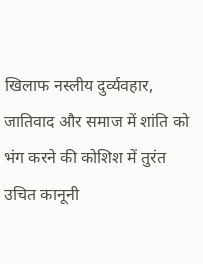खिलाफ नस्लीय दुर्व्यवहार, जातिवाद और समाज में शांति को भंग करने की कोशिश में तुरंत उचित कानूनी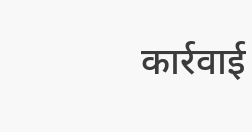कार्रवाई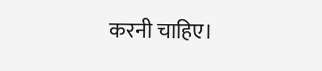करनी चाहिए।